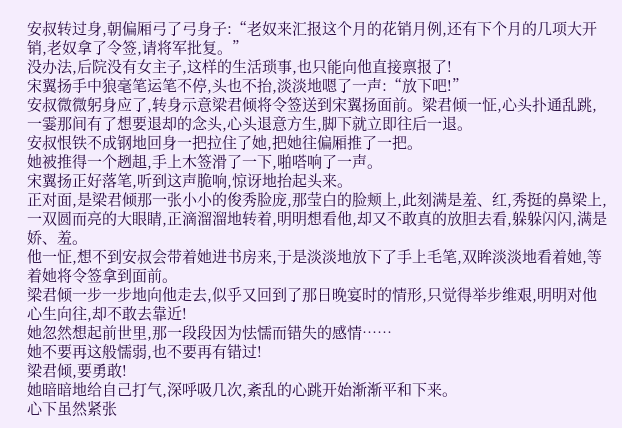安叔转过身,朝偏厢弓了弓身子:“老奴来汇报这个月的花销月例,还有下个月的几项大开销,老奴拿了令签,请将军批复。”
没办法,后院没有女主子,这样的生活琐事,也只能向他直接禀报了!
宋翼扬手中狼毫笔运笔不停,头也不抬,淡淡地嗯了一声:“放下吧!”
安叔微微躬身应了,转身示意梁君倾将令签送到宋翼扬面前。梁君倾一怔,心头扑通乱跳,一霎那间有了想要退却的念头,心头退意方生,脚下就立即往后一退。
安叔恨铁不成钢地回身一把拉住了她,把她往偏厢推了一把。
她被推得一个趔趄,手上木签滑了一下,啪嗒响了一声。
宋翼扬正好落笔,听到这声脆响,惊讶地抬起头来。
正对面,是梁君倾那一张小小的俊秀脸庞,那莹白的脸颊上,此刻满是羞、红,秀挺的鼻梁上,一双圆而亮的大眼睛,正滴溜溜地转着,明明想看他,却又不敢真的放胆去看,躲躲闪闪,满是娇、羞。
他一怔,想不到安叔会带着她进书房来,于是淡淡地放下了手上毛笔,双眸淡淡地看着她,等着她将令签拿到面前。
梁君倾一步一步地向他走去,似乎又回到了那日晚宴时的情形,只觉得举步维艰,明明对他心生向往,却不敢去靠近!
她忽然想起前世里,那一段段因为怯懦而错失的感情……
她不要再这般懦弱,也不要再有错过!
梁君倾,要勇敢!
她暗暗地给自己打气,深呼吸几次,紊乱的心跳开始渐渐平和下来。
心下虽然紧张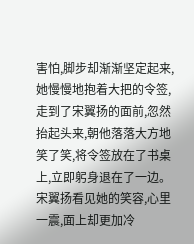害怕,脚步却渐渐坚定起来,她慢慢地抱着大把的令签,走到了宋翼扬的面前,忽然抬起头来,朝他落落大方地笑了笑,将令签放在了书桌上,立即躬身退在了一边。
宋翼扬看见她的笑容,心里一震,面上却更加冷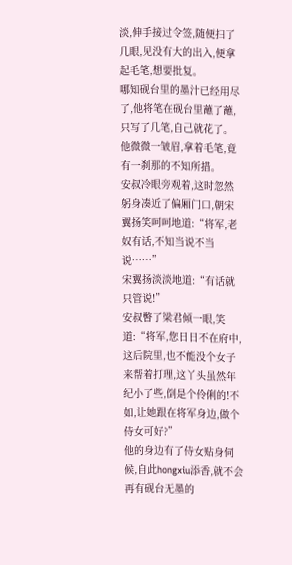淡,伸手接过令签,随便扫了几眼,见没有大的出入,便拿起毛笔,想要批复。
哪知砚台里的墨汁已经用尽了,他将笔在砚台里蘸了蘸,只写了几笔,自己就花了。他微微一皱眉,拿着毛笔,竟有一刹那的不知所措。
安叔冷眼旁观着,这时忽然躬身凑近了偏厢门口,朝宋翼扬笑呵呵地道:“将军,老奴有话,不知当说不当说……”
宋翼扬淡淡地道:“有话就只管说!”
安叔瞥了梁君倾一眼,笑道:“将军,您日日不在府中,这后院里,也不能没个女子来帮着打理,这丫头虽然年纪小了些,倒是个伶俐的!不如,让她跟在将军身边,做个侍女可好?”
他的身边有了侍女贴身伺候,自此hongxiu添香,就不会再有砚台无墨的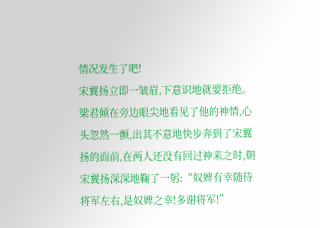情况发生了吧!
宋翼扬立即一皱眉,下意识地就要拒绝。
梁君倾在旁边眼尖地看见了他的神情,心头忽然一颤,出其不意地快步奔到了宋翼扬的面前,在两人还没有回过神来之时,朝宋翼扬深深地鞠了一躬:“奴婢有幸随侍将军左右,是奴婢之幸!多谢将军!”